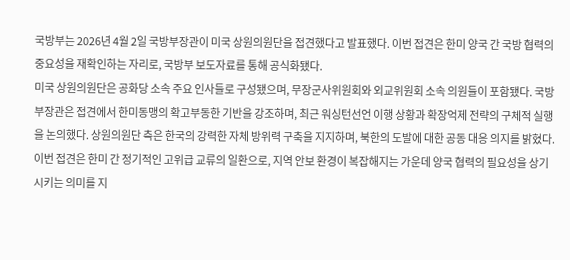국방부는 2026년 4월 2일 국방부장관이 미국 상원의원단을 접견했다고 발표했다. 이번 접견은 한미 양국 간 국방 협력의 중요성을 재확인하는 자리로, 국방부 보도자료를 통해 공식화됐다.
미국 상원의원단은 공화당 소속 주요 인사들로 구성됐으며, 무장군사위원회와 외교위원회 소속 의원들이 포함됐다. 국방부장관은 접견에서 한미동맹의 확고부동한 기반을 강조하며, 최근 워싱턴선언 이행 상황과 확장억제 전략의 구체적 실행을 논의했다. 상원의원단 측은 한국의 강력한 자체 방위력 구축을 지지하며, 북한의 도발에 대한 공동 대응 의지를 밝혔다.
이번 접견은 한미 간 정기적인 고위급 교류의 일환으로, 지역 안보 환경이 복잡해지는 가운데 양국 협력의 필요성을 상기시키는 의미를 지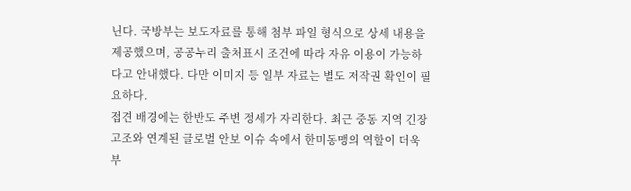닌다. 국방부는 보도자료를 통해 첨부 파일 형식으로 상세 내용을 제공했으며, 공공누리 출처표시 조건에 따라 자유 이용이 가능하다고 안내했다. 다만 이미지 등 일부 자료는 별도 저작권 확인이 필요하다.
접견 배경에는 한반도 주변 정세가 자리한다. 최근 중동 지역 긴장 고조와 연계된 글로벌 안보 이슈 속에서 한미동맹의 역할이 더욱 부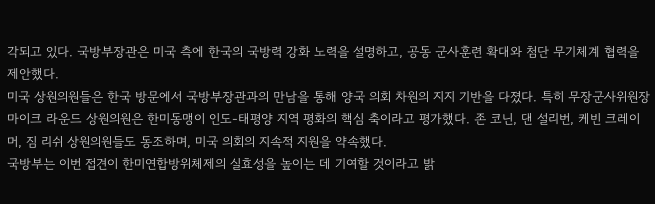각되고 있다. 국방부장관은 미국 측에 한국의 국방력 강화 노력을 설명하고, 공동 군사훈련 확대와 첨단 무기체계 협력을 제안했다.
미국 상원의원들은 한국 방문에서 국방부장관과의 만남을 통해 양국 의회 차원의 지지 기반을 다졌다. 특히 무장군사위원장 마이크 라운드 상원의원은 한미동맹이 인도-태평양 지역 평화의 핵심 축이라고 평가했다. 존 코닌, 댄 설리번, 케빈 크레이머, 짐 리쉬 상원의원들도 동조하며, 미국 의회의 지속적 지원을 약속했다.
국방부는 이번 접견이 한미연합방위체제의 실효성을 높이는 데 기여할 것이라고 밝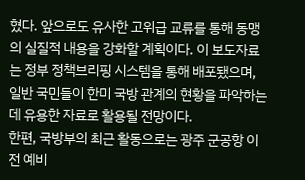혔다. 앞으로도 유사한 고위급 교류를 통해 동맹의 실질적 내용을 강화할 계획이다. 이 보도자료는 정부 정책브리핑 시스템을 통해 배포됐으며, 일반 국민들이 한미 국방 관계의 현황을 파악하는 데 유용한 자료로 활용될 전망이다.
한편, 국방부의 최근 활동으로는 광주 군공항 이전 예비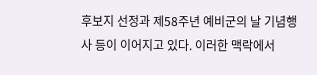후보지 선정과 제58주년 예비군의 날 기념행사 등이 이어지고 있다. 이러한 맥락에서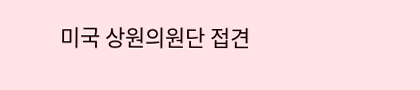미국 상원의원단 접견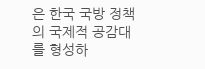은 한국 국방 정책의 국제적 공감대를 형성하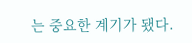는 중요한 계기가 됐다.